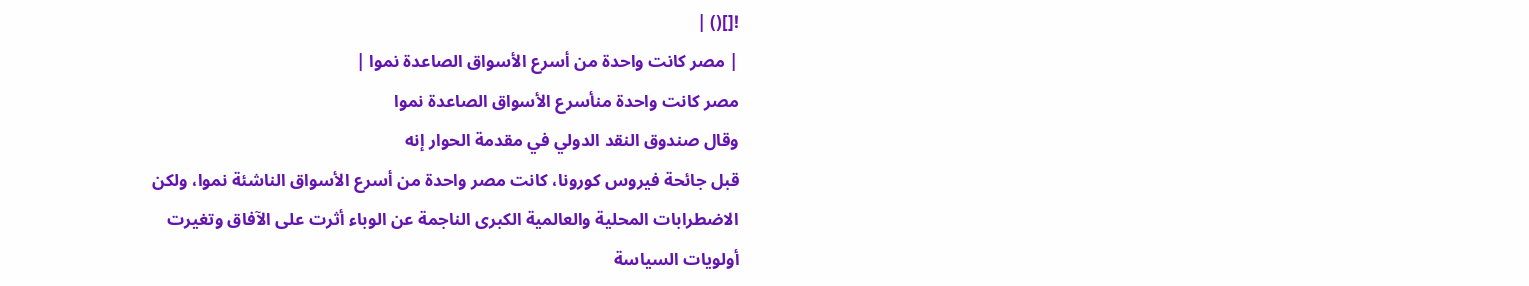![]() |
| مصر كانت واحدة من أسرع الأسواق الصاعدة نموا |
مصر كانت واحدة منأسرع الأسواق الصاعدة نموا
وقال صندوق النقد الدولي في مقدمة الحوار إنه
قبل جائحة فيروس كورونا، كانت مصر واحدة من أسرع الأسواق الناشئة نموا، ولكن
الاضطرابات المحلية والعالمية الكبرى الناجمة عن الوباء أثرت على الآفاق وتغيرت
أولويات السياسة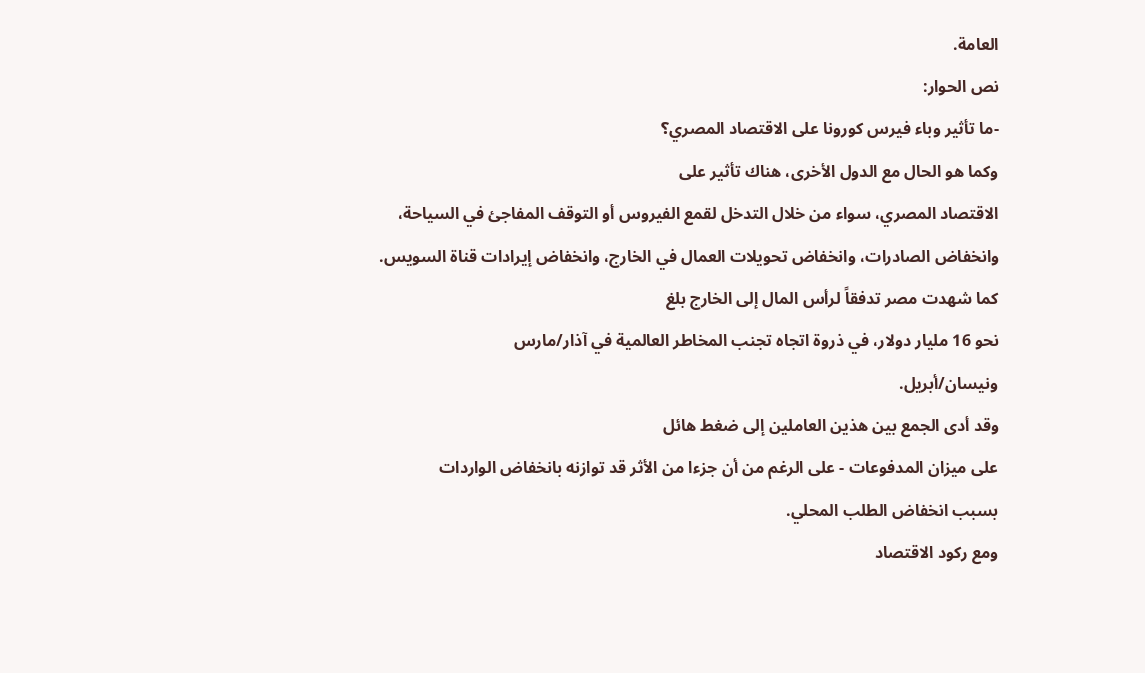العامة.
نص الحوار:
-ما تأثير وباء فيرس كورونا على الاقتصاد المصري؟
وكما هو الحال مع الدول الأخرى، هناك تأثير على
الاقتصاد المصري، سواء من خلال التدخل لقمع الفيروس أو التوقف المفاجئ في السياحة،
وانخفاض الصادرات، وانخفاض تحويلات العمال في الخارج، وانخفاض إيرادات قناة السويس.
كما شهدت مصر تدفقاً لرأس المال إلى الخارج بلغ
نحو 16 مليار دولار، في ذروة اتجاه تجنب المخاطر العالمية في آذار/مارس
ونيسان/أبريل.
وقد أدى الجمع بين هذين العاملين إلى ضغط هائل
على ميزان المدفوعات - على الرغم من أن جزءا من الأثر قد توازنه بانخفاض الواردات
بسبب انخفاض الطلب المحلي.
ومع ركود الاقتصاد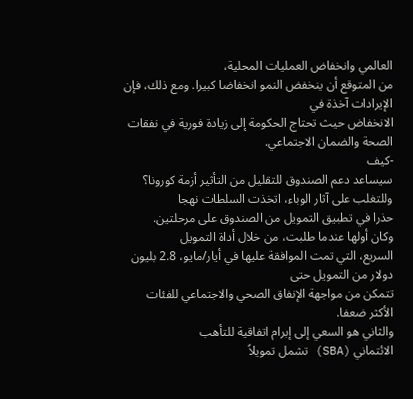العالمي وانخفاض العمليات المحلية،
من المتوقع أن ينخفض النمو انخفاضا كبيرا. ومع ذلك، فإن الإيرادات آخذة في
الانخفاض حيث تحتاج الحكومة إلى زيادة فورية في نفقات الصحة والضمان الاجتماعي.
-كيف
سيساعد دعم الصندوق للتقليل من التأثير أزمة كورونا؟
وللتغلب على آثار الوباء، اتخذت السلطات نهجا
حذرا في تطبيق التمويل من الصندوق على مرحلتين.
وكان أولها عندما طلبت، من خلال أداة التمويل
السريع، التي تمت الموافقة عليها في أيار/مايو، 2.8 بليون دولار من التمويل حتى
تتمكن من مواجهة الإنفاق الصحي والاجتماعي للفئات الأكثر ضعفا.
والثاني هو السعي إلى إبرام اتفاقية للتأهب
الائتماني (SBA) تشمل تمويلاً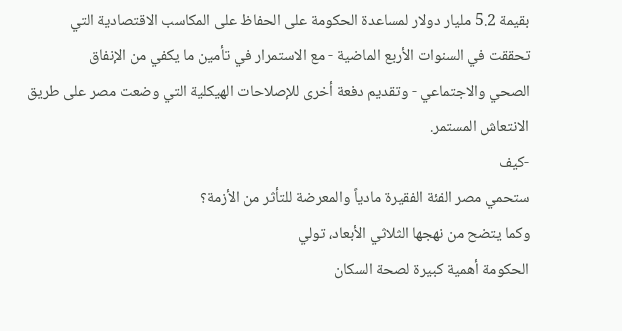بقيمة 5.2 مليار دولار لمساعدة الحكومة على الحفاظ على المكاسب الاقتصادية التي
تحققت في السنوات الأربع الماضية - مع الاستمرار في تأمين ما يكفي من الإنفاق
الصحي والاجتماعي - وتقديم دفعة أخرى للإصلاحات الهيكلية التي وضعت مصر على طريق
الانتعاش المستمر.
-كيف
ستحمي مصر الفئة الفقيرة مادياً والمعرضة للتأثر من الأزمة؟
وكما يتضح من نهجها الثلاثي الأبعاد، تولي
الحكومة أهمية كبيرة لصحة السكان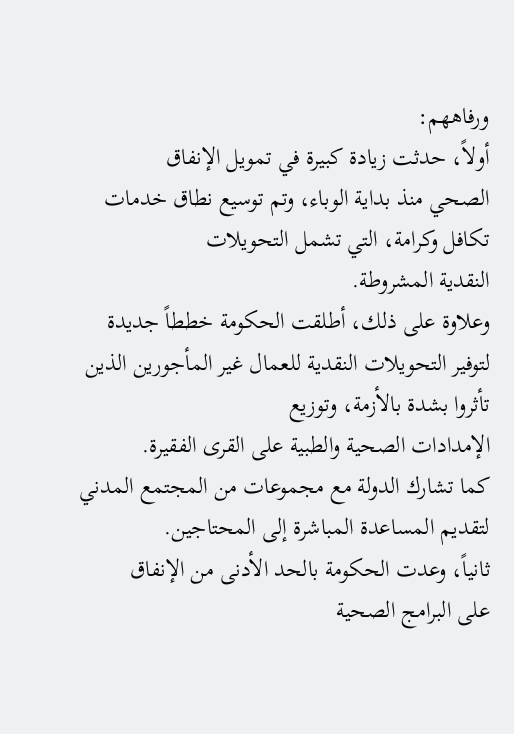ورفاههم:
أولاً، حدثت زيادة كبيرة في تمويل الإنفاق
الصحي منذ بداية الوباء، وتم توسيع نطاق خدمات تكافل وكرامة، التي تشمل التحويلات
النقدية المشروطة.
وعلاوة على ذلك، أطلقت الحكومة خططاً جديدة
لتوفير التحويلات النقدية للعمال غير المأجورين الذين تأثروا بشدة بالأزمة، وتوزيع
الإمدادات الصحية والطبية على القرى الفقيرة.
كما تشارك الدولة مع مجموعات من المجتمع المدني
لتقديم المساعدة المباشرة إلى المحتاجين.
ثانياً، وعدت الحكومة بالحد الأدنى من الإنفاق
على البرامج الصحية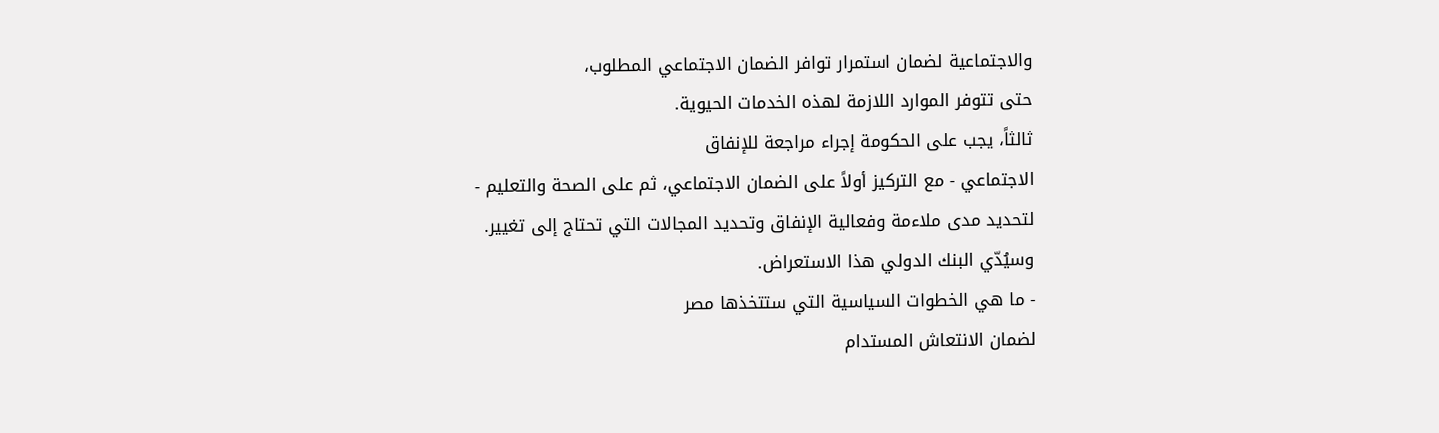والاجتماعية لضمان استمرار توافر الضمان الاجتماعي المطلوب،
حتى تتوفر الموارد اللازمة لهذه الخدمات الحيوية.
ثالثاً، يجب على الحكومة إجراء مراجعة للإنفاق
الاجتماعي - مع التركيز أولاً على الضمان الاجتماعي، ثم على الصحة والتعليم -
لتحديد مدى ملاءمة وفعالية الإنفاق وتحديد المجالات التي تحتاج إلى تغيير.
وسيُدّي البنك الدولي هذا الاستعراض.
- ما هي الخطوات السياسية التي ستتخذها مصر
لضمان الانتعاش المستدام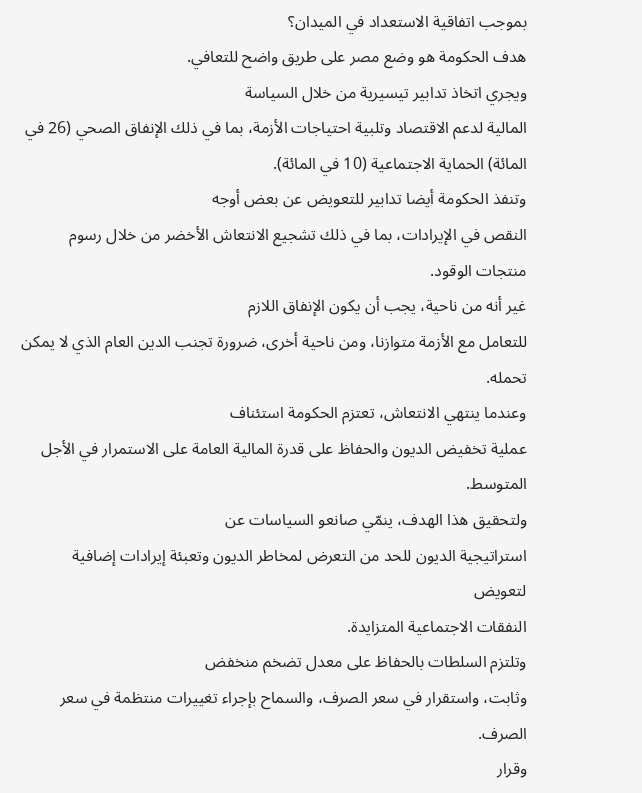بموجب اتفاقية الاستعداد في الميدان؟
هدف الحكومة هو وضع مصر على طريق واضح للتعافي.
ويجري اتخاذ تدابير تيسيرية من خلال السياسة
المالية لدعم الاقتصاد وتلبية احتياجات الأزمة، بما في ذلك الإنفاق الصحي (26 في
المائة) الحماية الاجتماعية (10 في المائة).
وتنفذ الحكومة أيضا تدابير للتعويض عن بعض أوجه
النقص في الإيرادات، بما في ذلك تشجيع الانتعاش الأخضر من خلال رسوم منتجات الوقود.
غير أنه من ناحية، يجب أن يكون الإنفاق اللازم
للتعامل مع الأزمة متوازنا، ومن ناحية أخرى، ضرورة تجنب الدين العام الذي لا يمكن
تحمله.
وعندما ينتهي الانتعاش، تعتزم الحكومة استئناف
عملية تخفيض الديون والحفاظ على قدرة المالية العامة على الاستمرار في الأجل
المتوسط.
ولتحقيق هذا الهدف، ينمّي صانعو السياسات عن
استراتيجية الديون للحد من التعرض لمخاطر الديون وتعبئة إيرادات إضافية لتعويض
النفقات الاجتماعية المتزايدة.
وتلتزم السلطات بالحفاظ على معدل تضخم منخفض
وثابت، واستقرار في سعر الصرف، والسماح بإجراء تغييرات منتظمة في سعر الصرف.
وقرار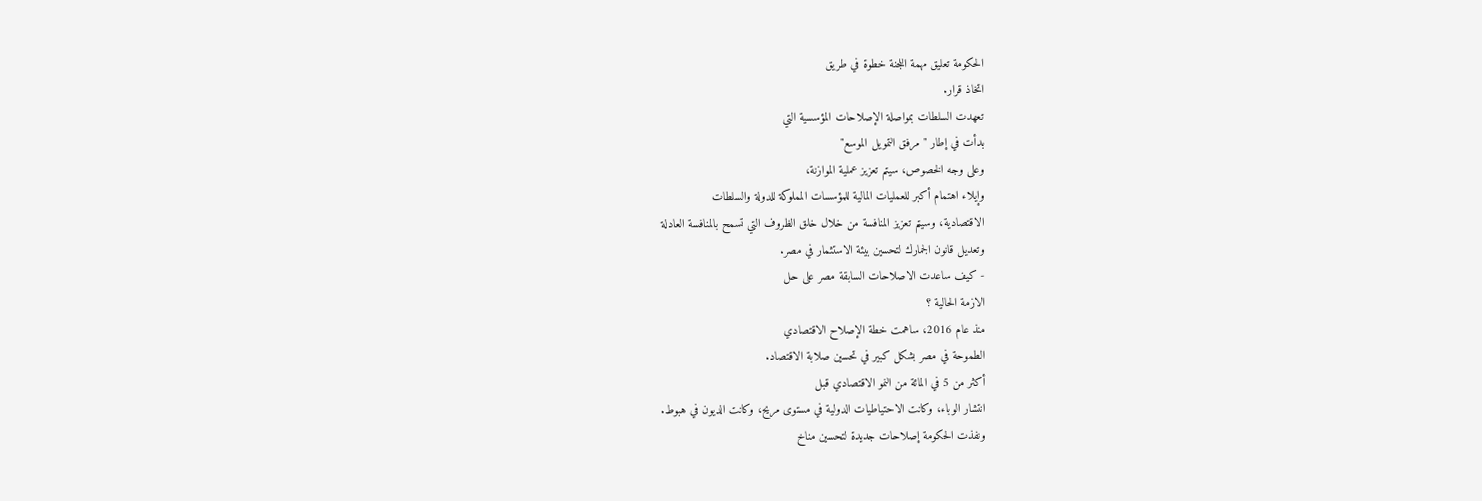الحكومة تعليق مهمة اللجنة خطوة في طريق
اتخاذ قرار.
تعهدت السلطات بمواصلة الإصلاحات المؤسسية التي
بدأت في إطار "مرفق التمويل الموسع"
وعلى وجه الخصوص، سيتم تعزيز عملية الموازنة،
وإيلاء اهتمام أكبر للعمليات المالية للمؤسسات المملوكة للدولة والسلطات
الاقتصادية، وسيتم تعزيز المنافسة من خلال خلق الظروف التي تسمح بالمنافسة العادلة
وتعديل قانون الجمارك لتحسين بيئة الاستثمار في مصر.
- كيف ساعدت الاصلاحات السابقة مصر على حل
الازمة الحالية ؟
منذ عام 2016، ساهمت خطة الإصلاح الاقتصادي
الطموحة في مصر بشكل كبير في تحسين صلابة الاقتصاد.
أكثر من 5 في المائة من النمو الاقتصادي قبل
انتشار الوباء، وكانت الاحتياطيات الدولية في مستوى مريح، وكانت الديون في هبوط.
ونفذت الحكومة إصلاحات جديدة لتحسين مناخ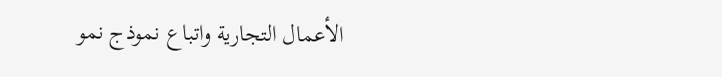الأعمال التجارية واتباع نموذج نمو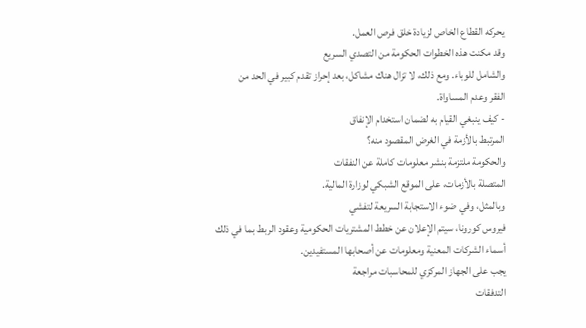يحركه القطاع الخاص لزيادة خلق فرص العمل.
وقد مكنت هذه الخطوات الحكومة من التصدي السريع
والشامل للوباء. ومع ذلك، لا تزال هناك مشاكل، بعد إحراز تقدم كبير في الحد من
الفقر وعدم المساواة.
- كيف ينبغي القيام به لضمان استخدام الإنفاق
المرتبط بالأزمة في الغرض المقصود منه؟
والحكومة ملتزمة بنشر معلومات كاملة عن النفقات
المتصلة بالأزمات، على الموقع الشبكي لوزارة المالية.
وبالمثل، وفي ضوء الاستجابة السريعة لتفشي
فيروس كورونا، سيتم الإعلان عن خطط المشتريات الحكومية وعقود الربط بما في ذلك
أسماء الشركات المعنية ومعلومات عن أصحابها المستفيدين.
يجب على الجهاز المركزي للمحاسبات مراجعة
التدفقات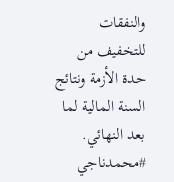والنفقات للتخفيف من حدة الأزمة ونتائج السنة المالية لما بعد النهائي.
#محمدناجي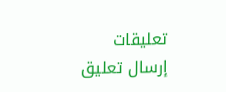تعليقات
إرسال تعليق